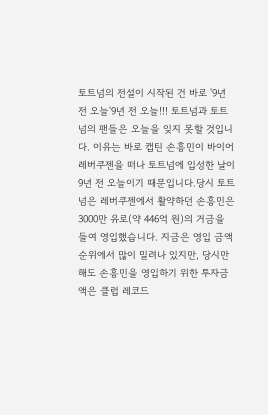토트넘의 전설이 시작된 건 바로 '9년 전 오늘'9년 전 오늘!!! 토트넘과 토트넘의 팬들은 오늘을 잊지 못할 것입니다. 이유는 바로 캡틴 손흥민이 바이어 레버쿠젠을 떠나 토트넘에 입성한 날이 9년 전 오늘이기 때문입니다.당시 토트넘은 레버쿠젠에서 활약하던 손흥민은 3000만 유로(약 446억 원)의 거금을 들여 영입했습니다. 지금은 영입 금액 순위에서 많이 밀려나 있지만, 당시만 해도 손흥민을 영입하기 위한 투자금액은 클럽 레코드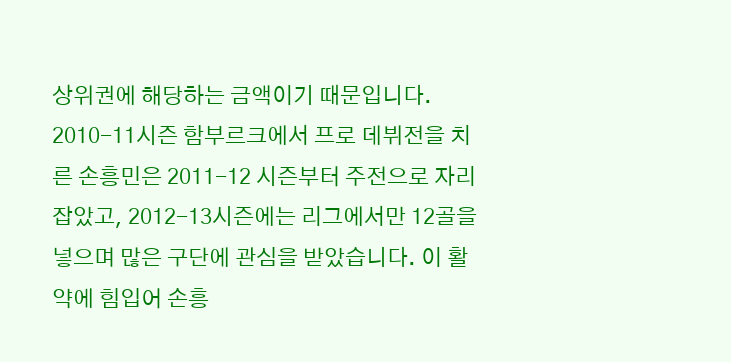상위권에 해당하는 금액이기 때문입니다. 2010-11시즌 함부르크에서 프로 데뷔전을 치른 손흥민은 2011-12 시즌부터 주전으로 자리 잡았고, 2012-13시즌에는 리그에서만 12골을 넣으며 많은 구단에 관심을 받았습니다. 이 활약에 힘입어 손흥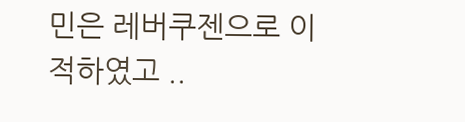민은 레버쿠젠으로 이적하였고 ..